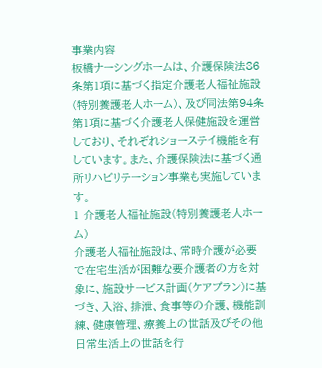事業内容
板橋ナーシングホームは、介護保険法86条第1項に基づく指定介護老人福祉施設(特別養護老人ホーム)、及び同法第94条第1項に基づく介護老人保健施設を運営しており、それぞれショーステイ機能を有しています。また、介護保険法に基づく通所リハビリテーション事業も実施しています。
1 介護老人福祉施設(特別養護老人ホーム)
介護老人福祉施設は、常時介護が必要で在宅生活が困難な要介護者の方を対象に、施設サービス計画(ケアプラン)に基づき、入浴、排泄、食事等の介護、機能訓練、健康管理、療養上の世話及びその他日常生活上の世話を行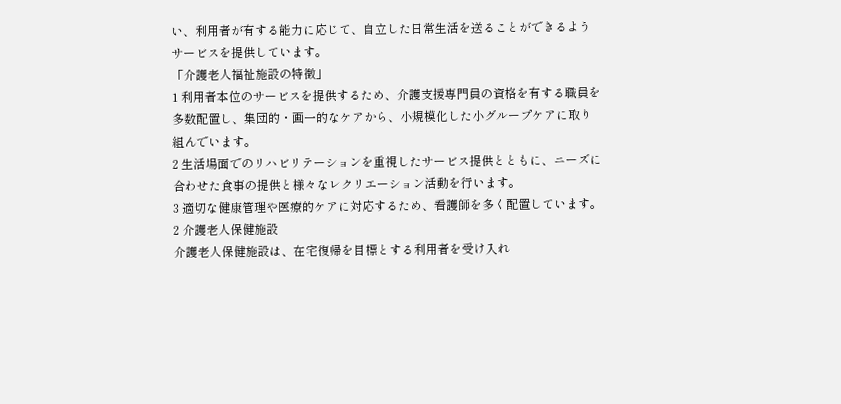い、利用者が有する能力に応じて、自立した日常生活を送ることができるようサービスを提供しています。
「介護老人福祉施設の特徴」
1 利用者本位のサービスを提供するため、介護支援専門員の資格を有する職員を多数配置し、集団的・画一的なケアから、小規模化した小グループケアに取り組んでいます。
2 生活場面でのリハビリテーションを重視したサービス提供とともに、ニーズに合わせた食事の提供と様々なレクリエーション活動を行います。
3 適切な健康管理や医療的ケアに対応するため、看護師を多く配置しています。
2 介護老人保健施設
介護老人保健施設は、在宅復帰を目標とする利用者を受け入れ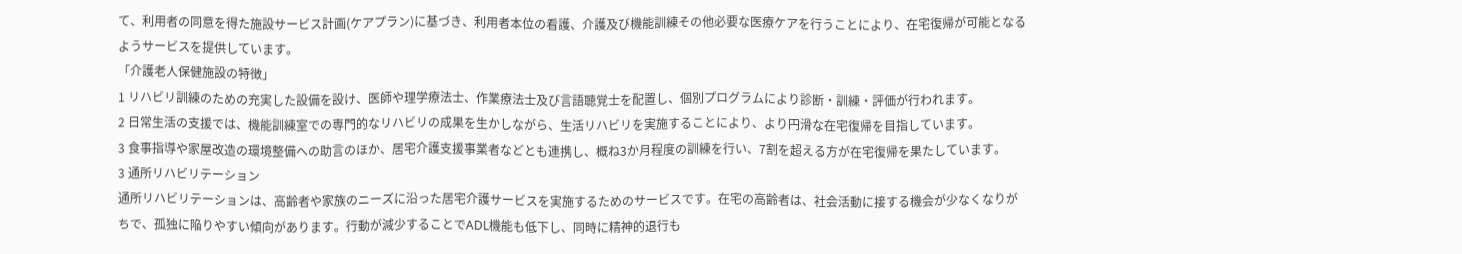て、利用者の同意を得た施設サービス計画(ケアプラン)に基づき、利用者本位の看護、介護及び機能訓練その他必要な医療ケアを行うことにより、在宅復帰が可能となるようサービスを提供しています。
「介護老人保健施設の特徴」
1 リハビリ訓練のための充実した設備を設け、医師や理学療法士、作業療法士及び言語聴覚士を配置し、個別プログラムにより診断・訓練・評価が行われます。
2 日常生活の支援では、機能訓練室での専門的なリハビリの成果を生かしながら、生活リハビリを実施することにより、より円滑な在宅復帰を目指しています。
3 食事指導や家屋改造の環境整備への助言のほか、居宅介護支援事業者などとも連携し、概ね3か月程度の訓練を行い、7割を超える方が在宅復帰を果たしています。
3 通所リハビリテーション
通所リハビリテーションは、高齢者や家族のニーズに沿った居宅介護サービスを実施するためのサービスです。在宅の高齢者は、社会活動に接する機会が少なくなりがちで、孤独に陥りやすい傾向があります。行動が減少することでADL機能も低下し、同時に精神的退行も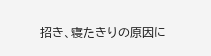招き、寝たきりの原因に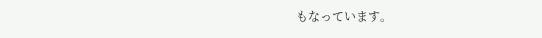もなっています。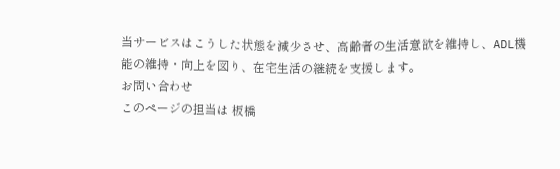当サービスはこうした状態を減少させ、高齢者の生活意欲を維持し、ADL機能の維持・向上を図り、在宅生活の継続を支援します。
お問い合わせ
このページの担当は 板橋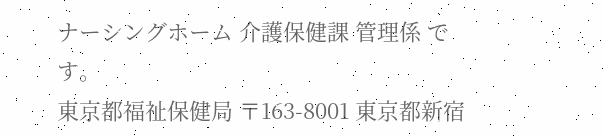ナーシングホーム 介護保健課 管理係 です。
東京都福祉保健局 〒163-8001 東京都新宿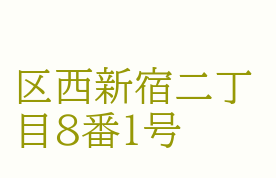区西新宿二丁目8番1号